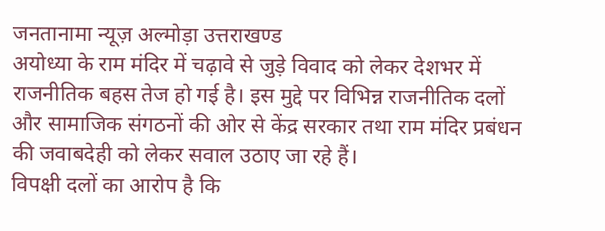जनतानामा न्यूज़ अल्मोड़ा उत्तराखण्ड
अयोध्या के राम मंदिर में चढ़ावे से जुड़े विवाद को लेकर देशभर में राजनीतिक बहस तेज हो गई है। इस मुद्दे पर विभिन्न राजनीतिक दलों और सामाजिक संगठनों की ओर से केंद्र सरकार तथा राम मंदिर प्रबंधन की जवाबदेही को लेकर सवाल उठाए जा रहे हैं।
विपक्षी दलों का आरोप है कि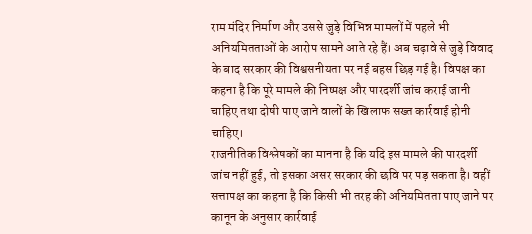राम मंदिर निर्माण और उससे जुड़े विभिन्न मामलों में पहले भी अनियमितताओं के आरोप सामने आते रहे हैं। अब चढ़ावे से जुड़े विवाद के बाद सरकार की विश्वसनीयता पर नई बहस छिड़ गई है। विपक्ष का कहना है कि पूरे मामले की निष्पक्ष और पारदर्शी जांच कराई जानी चाहिए तथा दोषी पाए जाने वालों के खिलाफ सख्त कार्रवाई होनी चाहिए।
राजनीतिक विश्लेषकों का मानना है कि यदि इस मामले की पारदर्शी जांच नहीं हुई, तो इसका असर सरकार की छवि पर पड़ सकता है। वहीं सत्तापक्ष का कहना है कि किसी भी तरह की अनियमितता पाए जाने पर कानून के अनुसार कार्रवाई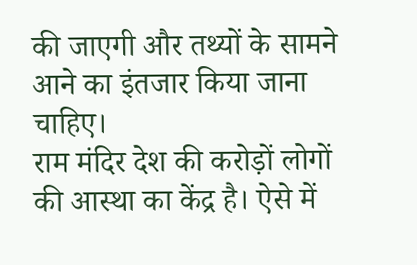की जाएगी और तथ्यों के सामने आने का इंतजार किया जाना चाहिए।
राम मंदिर देश की करोड़ों लोगों की आस्था का केंद्र है। ऐसे में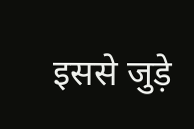इससे जुड़े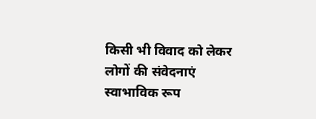किसी भी विवाद को लेकर लोगों की संवेदनाएं स्वाभाविक रूप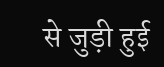से जुड़ी हुई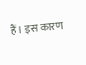हैं। इस कारण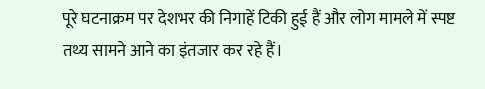पूरे घटनाक्रम पर देशभर की निगाहें टिकी हुई हैं और लोग मामले में स्पष्ट तथ्य सामने आने का इंतजार कर रहे हैं।